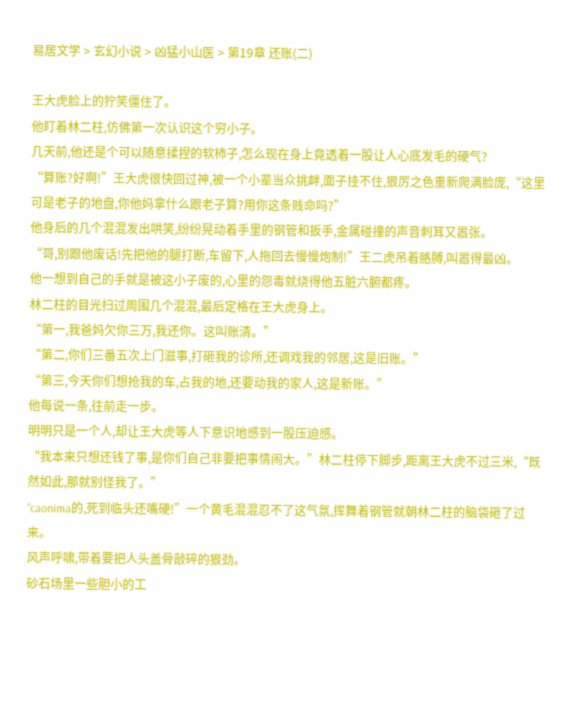易居文学 > 玄幻小说 > 凶猛小山医 > 第19章 还账(二)

王大虎脸上的狞笑僵住了。
他盯着林二柱,仿佛第一次认识这个穷小子。
几天前,他还是个可以随意揉捏的软柿子,怎么现在身上竟透着一股让人心底发毛的硬气?
“算账?好啊!”王大虎很快回过神,被一个小辈当众挑衅,面子挂不住,狠厉之色重新爬满脸庞,“这里可是老子的地盘,你他妈拿什么跟老子算?用你这条贱命吗?”
他身后的几个混混发出哄笑,纷纷晃动着手里的钢管和扳手,金属碰撞的声音刺耳又嚣张。
“哥,别跟他废话!先把他的腿打断,车留下,人拖回去慢慢炮制!”王二虎吊着胳膊,叫嚣得最凶。
他一想到自己的手就是被这小子废的,心里的怨毒就烧得他五脏六腑都疼。
林二柱的目光扫过周围几个混混,最后定格在王大虎身上。
“第一,我爸妈欠你三万,我还你。这叫账清。”
“第二,你们三番五次上门滋事,打砸我的诊所,还调戏我的邻居,这是旧账。”
“第三,今天你们想抢我的车,占我的地,还要动我的家人,这是新账。”
他每说一条,往前走一步。
明明只是一个人,却让王大虎等人下意识地感到一股压迫感。
“我本来只想还钱了事,是你们自己非要把事情闹大。”林二柱停下脚步,距离王大虎不过三米,“既然如此,那就别怪我了。”
“caonima的,死到临头还嘴硬!”一个黄毛混混忍不了这气氛,挥舞着钢管就朝林二柱的脑袋砸了过来。
风声呼啸,带着要把人头盖骨敲碎的狠劲。
砂石场里一些胆小的工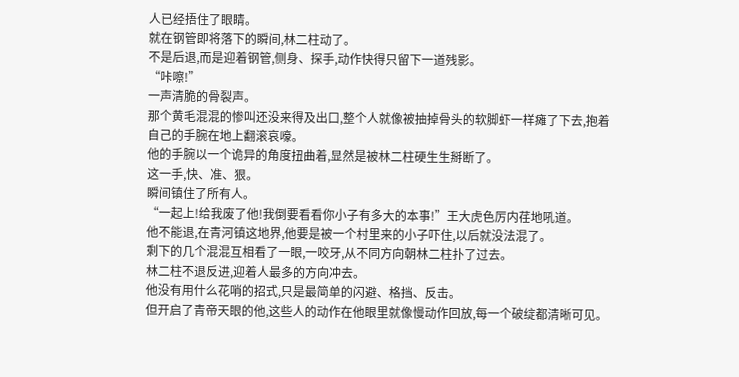人已经捂住了眼睛。
就在钢管即将落下的瞬间,林二柱动了。
不是后退,而是迎着钢管,侧身、探手,动作快得只留下一道残影。
“咔嚓!”
一声清脆的骨裂声。
那个黄毛混混的惨叫还没来得及出口,整个人就像被抽掉骨头的软脚虾一样瘫了下去,抱着自己的手腕在地上翻滚哀嚎。
他的手腕以一个诡异的角度扭曲着,显然是被林二柱硬生生掰断了。
这一手,快、准、狠。
瞬间镇住了所有人。
“一起上!给我废了他!我倒要看看你小子有多大的本事!”王大虎色厉内荏地吼道。
他不能退,在青河镇这地界,他要是被一个村里来的小子吓住,以后就没法混了。
剩下的几个混混互相看了一眼,一咬牙,从不同方向朝林二柱扑了过去。
林二柱不退反进,迎着人最多的方向冲去。
他没有用什么花哨的招式,只是最简单的闪避、格挡、反击。
但开启了青帝天眼的他,这些人的动作在他眼里就像慢动作回放,每一个破绽都清晰可见。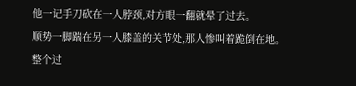他一记手刀砍在一人脖颈,对方眼一翻就晕了过去。
顺势一脚踹在另一人膝盖的关节处,那人惨叫着跪倒在地。
整个过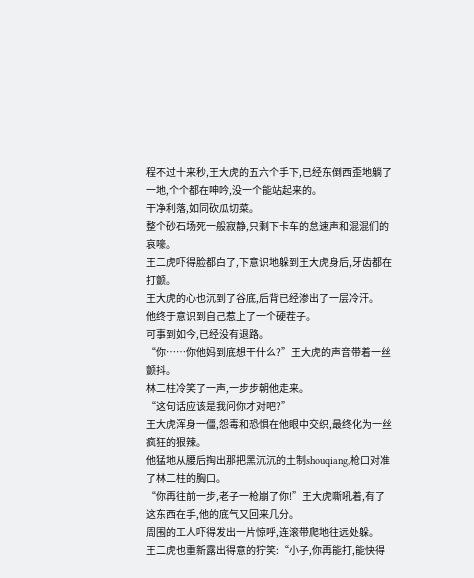程不过十来秒,王大虎的五六个手下,已经东倒西歪地躺了一地,个个都在呻吟,没一个能站起来的。
干净利落,如同砍瓜切菜。
整个砂石场死一般寂静,只剩下卡车的怠速声和混混们的哀嚎。
王二虎吓得脸都白了,下意识地躲到王大虎身后,牙齿都在打颤。
王大虎的心也沉到了谷底,后背已经渗出了一层冷汗。
他终于意识到自己惹上了一个硬茬子。
可事到如今,已经没有退路。
“你……你他妈到底想干什么?”王大虎的声音带着一丝颤抖。
林二柱冷笑了一声,一步步朝他走来。
“这句话应该是我问你才对吧?”
王大虎浑身一僵,怨毒和恐惧在他眼中交织,最终化为一丝疯狂的狠辣。
他猛地从腰后掏出那把黑沉沉的土制shouqiang,枪口对准了林二柱的胸口。
“你再往前一步,老子一枪崩了你!”王大虎嘶吼着,有了这东西在手,他的底气又回来几分。
周围的工人吓得发出一片惊呼,连滚带爬地往远处躲。
王二虎也重新露出得意的狞笑:“小子,你再能打,能快得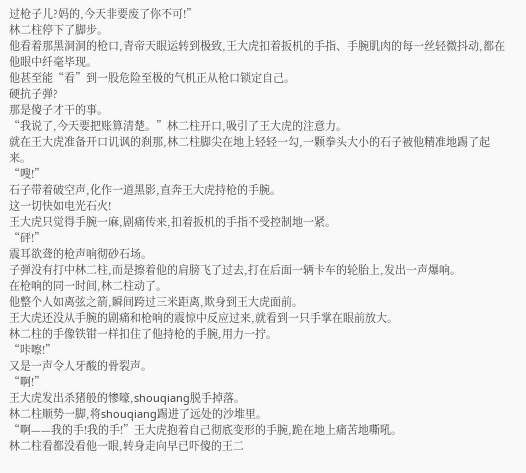过枪子儿?妈的,今天非要废了你不可!”
林二柱停下了脚步。
他看着那黑洞洞的枪口,青帝天眼运转到极致,王大虎扣着扳机的手指、手腕肌肉的每一丝轻微抖动,都在他眼中纤毫毕现。
他甚至能“看”到一股危险至极的气机正从枪口锁定自己。
硬抗子弹?
那是傻子才干的事。
“我说了,今天要把账算清楚。”林二柱开口,吸引了王大虎的注意力。
就在王大虎准备开口讥讽的刹那,林二柱脚尖在地上轻轻一勾,一颗拳头大小的石子被他精准地踢了起来。
“嗖!”
石子带着破空声,化作一道黑影,直奔王大虎持枪的手腕。
这一切快如电光石火!
王大虎只觉得手腕一麻,剧痛传来,扣着扳机的手指不受控制地一紧。
“砰!”
震耳欲聋的枪声响彻砂石场。
子弹没有打中林二柱,而是擦着他的肩膀飞了过去,打在后面一辆卡车的轮胎上,发出一声爆响。
在枪响的同一时间,林二柱动了。
他整个人如离弦之箭,瞬间跨过三米距离,欺身到王大虎面前。
王大虎还没从手腕的剧痛和枪响的震惊中反应过来,就看到一只手掌在眼前放大。
林二柱的手像铁钳一样扣住了他持枪的手腕,用力一拧。
“咔嚓!”
又是一声令人牙酸的骨裂声。
“啊!”
王大虎发出杀猪般的惨嚎,shouqiang脱手掉落。
林二柱顺势一脚,将shouqiang踢进了远处的沙堆里。
“啊——我的手!我的手!”王大虎抱着自己彻底变形的手腕,跪在地上痛苦地嘶吼。
林二柱看都没看他一眼,转身走向早已吓傻的王二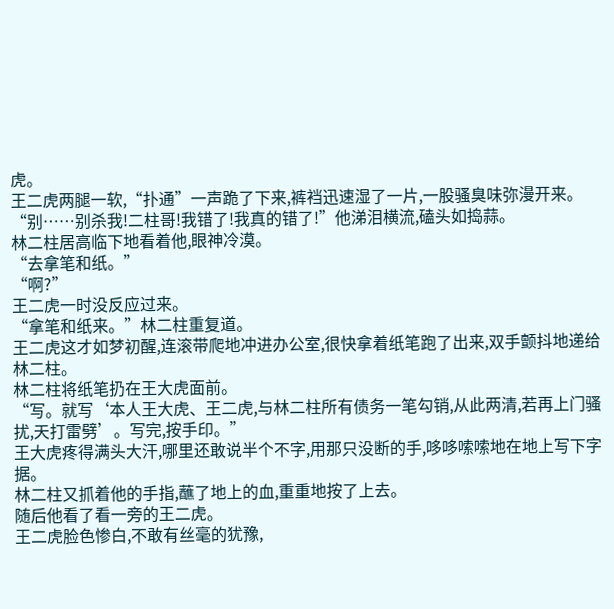虎。
王二虎两腿一软,“扑通”一声跪了下来,裤裆迅速湿了一片,一股骚臭味弥漫开来。
“别……别杀我!二柱哥!我错了!我真的错了!”他涕泪横流,磕头如捣蒜。
林二柱居高临下地看着他,眼神冷漠。
“去拿笔和纸。”
“啊?”
王二虎一时没反应过来。
“拿笔和纸来。”林二柱重复道。
王二虎这才如梦初醒,连滚带爬地冲进办公室,很快拿着纸笔跑了出来,双手颤抖地递给林二柱。
林二柱将纸笔扔在王大虎面前。
“写。就写‘本人王大虎、王二虎,与林二柱所有债务一笔勾销,从此两清,若再上门骚扰,天打雷劈’。写完,按手印。”
王大虎疼得满头大汗,哪里还敢说半个不字,用那只没断的手,哆哆嗦嗦地在地上写下字据。
林二柱又抓着他的手指,蘸了地上的血,重重地按了上去。
随后他看了看一旁的王二虎。
王二虎脸色惨白,不敢有丝毫的犹豫,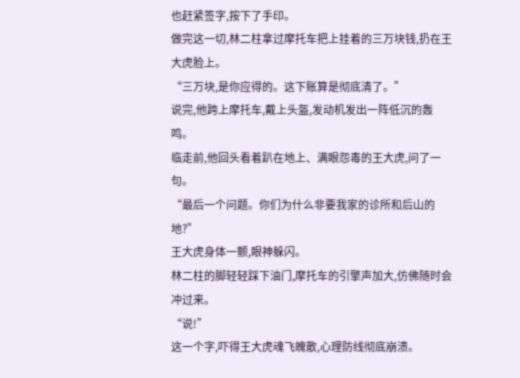也赶紧签字,按下了手印。
做完这一切,林二柱拿过摩托车把上挂着的三万块钱,扔在王大虎脸上。
“三万块,是你应得的。这下账算是彻底清了。”
说完,他跨上摩托车,戴上头盔,发动机发出一阵低沉的轰鸣。
临走前,他回头看着趴在地上、满眼怨毒的王大虎,问了一句。
“最后一个问题。你们为什么非要我家的诊所和后山的地?”
王大虎身体一颤,眼神躲闪。
林二柱的脚轻轻踩下油门,摩托车的引擎声加大,仿佛随时会冲过来。
“说!”
这一个字,吓得王大虎魂飞魄散,心理防线彻底崩溃。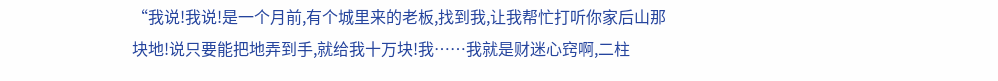“我说!我说!是一个月前,有个城里来的老板,找到我,让我帮忙打听你家后山那块地!说只要能把地弄到手,就给我十万块!我……我就是财迷心窍啊,二柱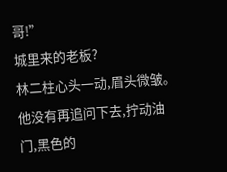哥!”
城里来的老板?
林二柱心头一动,眉头微皱。
他没有再追问下去,拧动油门,黑色的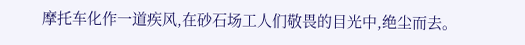摩托车化作一道疾风,在砂石场工人们敬畏的目光中,绝尘而去。